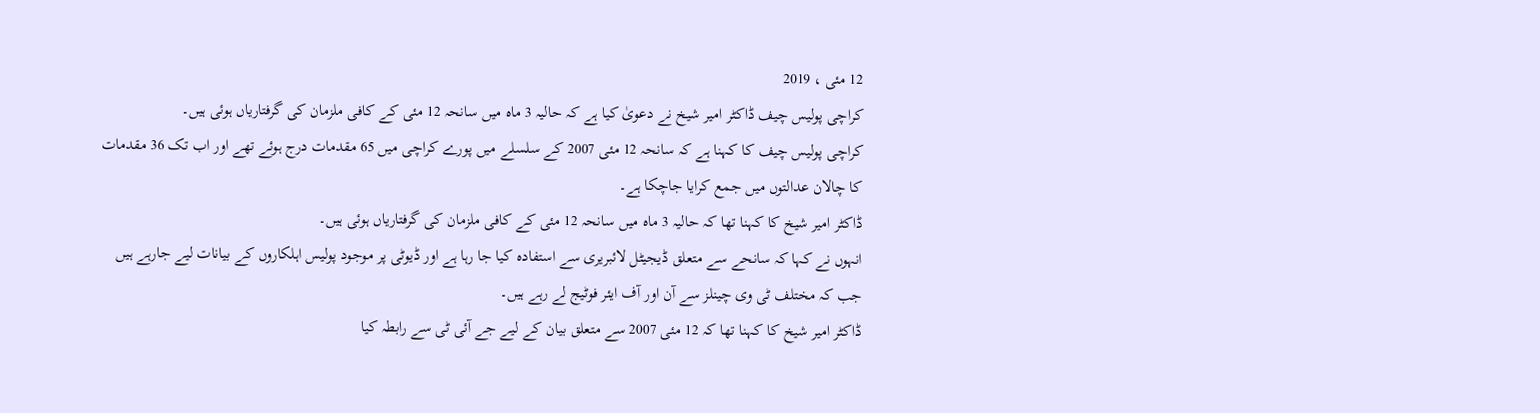12 مئی ، 2019
کراچی پولیس چیف ڈاکٹر امیر شیخ نے دعویٰ کیا ہے کہ حالیہ 3 ماہ میں سانحہ 12 مئی کے کافی ملزمان کی گرفتاریاں ہوئی ہیں۔
کراچی پولیس چیف کا کہنا ہے کہ سانحہ 12 مئی 2007 کے سلسلے میں پورے کراچی میں 65 مقدمات درج ہوئے تھے اور اب تک 36 مقدمات کا چالان عدالتوں میں جمع کرایا جاچکا ہے۔
ڈاکٹر امیر شیخ کا کہنا تھا کہ حالیہ 3 ماہ میں سانحہ 12 مئی کے کافی ملزمان کی گرفتاریاں ہوئی ہیں۔
انہوں نے کہا کہ سانحے سے متعلق ڈیجیٹل لائبریری سے استفادہ کیا جا رہا ہے اور ڈیوٹی پر موجود پولیس اہلکاروں کے بیانات لیے جارہے ہیں جب کہ مختلف ٹی وی چینلز سے آن اور آف ایئر فوٹیج لے رہے ہیں۔
ڈاکٹر امیر شیخ کا کہنا تھا کہ 12 مئی 2007 سے متعلق بیان کے لیے جے آئی ٹی سے رابطہ کیا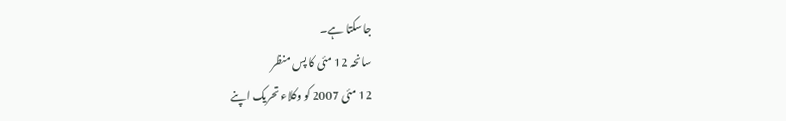جاسکتا ہے۔
سانحہ 12 مئی کا پس منظر
12 مئی 2007 کو وکلاء تحریک اپنے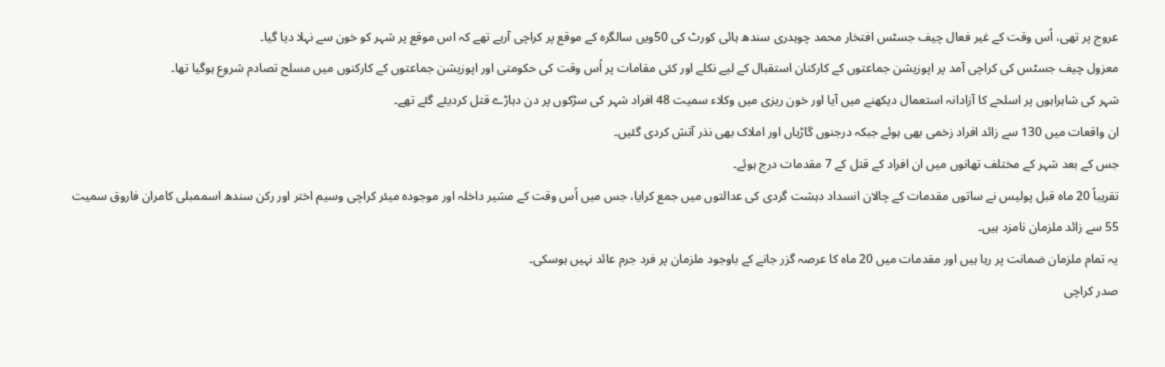عروج پر تھی، اُس وقت کے غیر فعال چیف جسٹس افتخار محمد چوہدری سندھ ہائی کورٹ کی 50ویں سالگرہ کے موقع پر کراچی آرہے تھے کہ اس موقع پر شہر کو خون سے نہلا دیا گیا۔
معزول چیف جسٹس کی کراچی آمد پر اپوزیشن جماعتوں کے کارکنان استقبال کے لیے نکلے اور کئی مقامات پر اُس وقت کی حکومتی اور اپوزیشن جماعتوں کے کارکنوں میں مسلح تصادم شروع ہوگیا تھا۔
شہر کی شاہراہوں پر اسلحے کا آزادانہ استعمال دیکھنے میں آیا اور خون ریزی میں وکلاء سمیت 48 افراد شہر کی سڑکوں پر دن دہاڑے قتل کردیئے گئے تھے۔
ان واقعات میں 130 سے زائد افراد زخمی بھی ہوئے جبکہ درجنوں گاڑیاں اور املاک بھی نذر آتش کردی گئیں۔
جس کے بعد شہر کے مختلف تھانوں میں ان افراد کے قتل کے 7 مقدمات درج ہوئے۔
تقریباً 20 ماہ قبل پولیس نے ساتوں مقدمات کے چالان انسداد دہشت گردی کی عدالتوں میں جمع کرایا، جس میں اُس وقت کے مشیر داخلہ اور موجودہ میئر کراچی وسیم اختر اور رکن سندھ اسممبلی کامران فاروق سمیت 55 سے زائد ملزمان نامزد ہیں۔
یہ تمام ملزمان ضمانت پر رہا ہیں اور مقدمات میں 20 ماہ کا عرصہ گزر جانے کے باوجود ملزمان پر فرد جرم عائد نہیں ہوسکی۔
صدر کراچی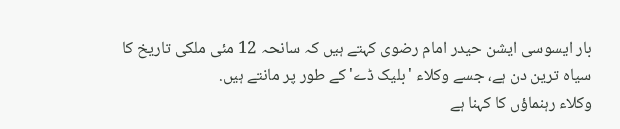بار ایسوسی ایشن حیدر امام رضوی کہتے ہیں کہ سانحہ 12 مئی ملکی تاریخ کا سیاہ ترین دن ہے، جسے وکلاء 'بلیک ڈے' کے طور پر مانتے ہیں.
وکلاء رہنماؤں کا کہنا ہے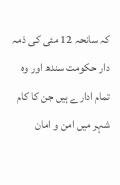کہ سانحہ 12 مئی کی ذمہ دار حکومت سندھ اور وہ تمام ادارے ہیں جن کا کام شہر میں امن و امان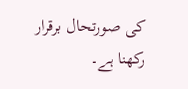کی صورتحال برقرار رکھنا ہے۔